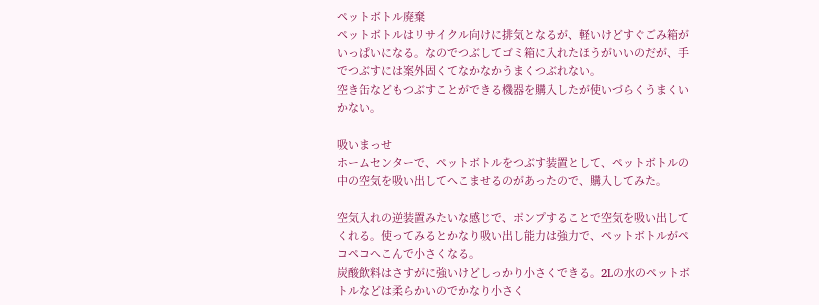ペットボトル廃棄
ペットボトルはリサイクル向けに排気となるが、軽いけどすぐごみ箱がいっぱいになる。なのでつぶしてゴミ箱に入れたほうがいいのだが、手でつぶすには案外固くてなかなかうまくつぶれない。
空き缶などもつぶすことができる機器を購入したが使いづらくうまくいかない。

吸いまっせ
ホームセンターで、ペットボトルをつぶす装置として、ペットボトルの中の空気を吸い出してへこませるのがあったので、購入してみた。

空気入れの逆装置みたいな感じで、ポンプすることで空気を吸い出してくれる。使ってみるとかなり吸い出し能力は強力で、ペットボトルがペコペコへこんで小さくなる。
炭酸飲料はさすがに強いけどしっかり小さくできる。2Lの水のペットボトルなどは柔らかいのでかなり小さく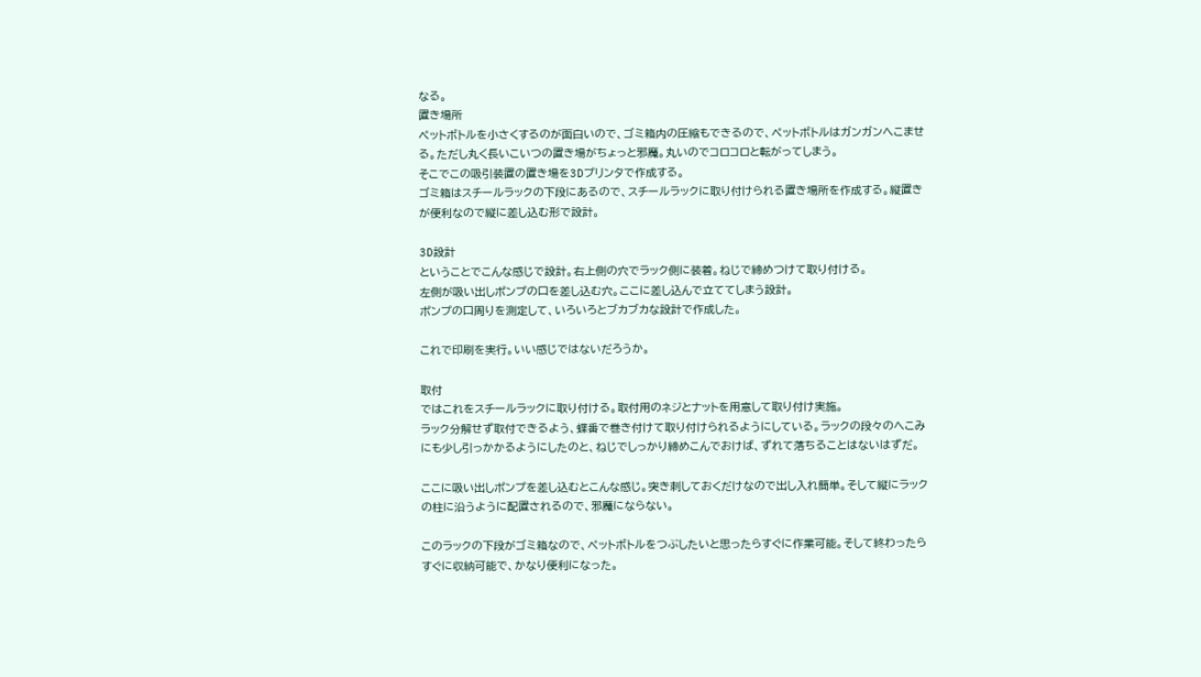なる。
置き場所
ペットボトルを小さくするのが面白いので、ゴミ箱内の圧縮もできるので、ペットボトルはガンガンへこませる。ただし丸く長いこいつの置き場がちょっと邪魔。丸いのでコロコロと転がってしまう。
そこでこの吸引装置の置き場を3Dプリンタで作成する。
ゴミ箱はスチールラックの下段にあるので、スチールラックに取り付けられる置き場所を作成する。縦置きが便利なので縦に差し込む形で設計。

3D設計
ということでこんな感じで設計。右上側の穴でラック側に装着。ねじで締めつけて取り付ける。
左側が吸い出しポンプの口を差し込む穴。ここに差し込んで立ててしまう設計。
ポンプの口周りを測定して、いろいろとブカブカな設計で作成した。

これで印刷を実行。いい感じではないだろうか。

取付
ではこれをスチールラックに取り付ける。取付用のネジとナットを用意して取り付け実施。
ラック分解せず取付できるよう、蝶番で巻き付けて取り付けられるようにしている。ラックの段々のへこみにも少し引っかかるようにしたのと、ねじでしっかり締めこんでおけば、ずれて落ちることはないはずだ。

ここに吸い出しポンプを差し込むとこんな感じ。突き刺しておくだけなので出し入れ簡単。そして縦にラックの柱に沿うように配置されるので、邪魔にならない。

このラックの下段がゴミ箱なので、ペットボトルをつぶしたいと思ったらすぐに作業可能。そして終わったらすぐに収納可能で、かなり便利になった。